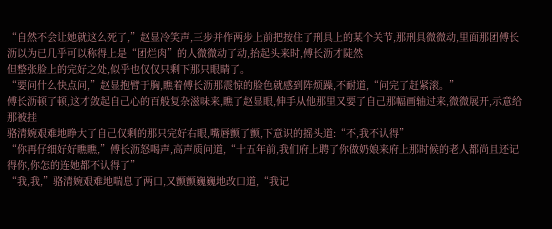“自然不会让她就这么死了,”赵显冷笑声,三步并作两步上前把按住了刑具上的某个关节,那刑具微微动,里面那团傅长沥以为已几乎可以称得上是“团烂肉”的人微微动了动,抬起头来时,傅长沥才陡然
但整张脸上的完好之处,似乎也仅仅只剩下那只眼睛了。
“要问什么快点问,”赵显抱臂于胸,瞧着傅长沥那震惊的脸色就感到阵烦躁,不耐道,“问完了赶紧滚。”
傅长沥顿了顿,这才敛起自己心的百般复杂滋味来,瞧了赵显眼,伸手从他那里又要了自己那幅画轴过来,微微展开,示意给那被挂
骆清婉艰难地睁大了自己仅剩的那只完好右眼,嘴唇颤了颤,下意识的摇头道:“不,我不认得”
“你再仔细好好瞧瞧,”傅长沥怒喝声,高声质问道,“十五年前,我们府上聘了你做奶娘来府上那时候的老人都尚且还记得你,你怎的连她都不认得了”
“我,我,”骆清婉艰难地喘息了两口,又颤颤巍巍地改口道,“我记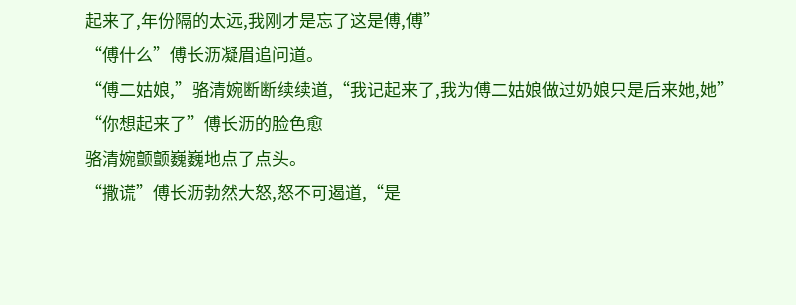起来了,年份隔的太远,我刚才是忘了这是傅,傅”
“傅什么”傅长沥凝眉追问道。
“傅二姑娘,”骆清婉断断续续道,“我记起来了,我为傅二姑娘做过奶娘只是后来她,她”
“你想起来了”傅长沥的脸色愈
骆清婉颤颤巍巍地点了点头。
“撒谎”傅长沥勃然大怒,怒不可遏道,“是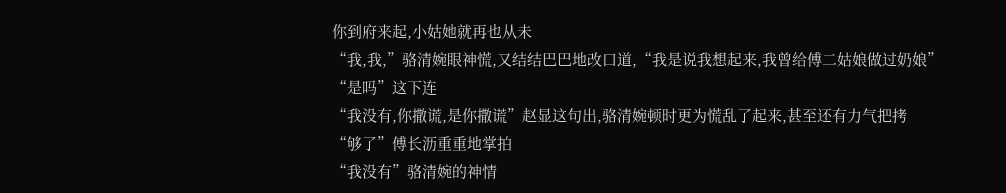你到府来起,小姑她就再也从未
“我,我,”骆清婉眼神慌,又结结巴巴地改口道,“我是说我想起来,我曾给傅二姑娘做过奶娘”
“是吗”这下连
“我没有,你撒谎,是你撒谎”赵显这句出,骆清婉顿时更为慌乱了起来,甚至还有力气把拷
“够了”傅长沥重重地掌拍
“我没有”骆清婉的神情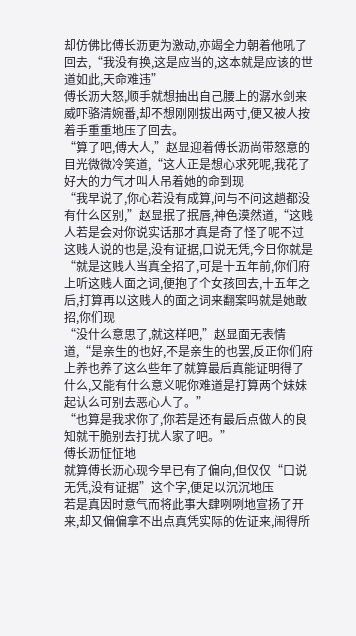却仿佛比傅长沥更为激动,亦竭全力朝着他吼了回去,“我没有换,这是应当的,这本就是应该的世道如此,天命难违”
傅长沥大怒,顺手就想抽出自己腰上的潺水剑来威吓骆清婉番,却不想刚刚拔出两寸,便又被人按着手重重地压了回去。
“算了吧,傅大人,”赵显迎着傅长沥尚带怒意的目光微微冷笑道,“这人正是想心求死呢,我花了好大的力气才叫人吊着她的命到现
“我早说了,你心若没有成算,问与不问这趟都没有什么区别,”赵显抿了抿唇,神色漠然道,“这贱人若是会对你说实话那才真是奇了怪了呢不过这贱人说的也是,没有证据,口说无凭,今日你就是
“就是这贱人当真全招了,可是十五年前,你们府上听这贱人面之词,便抱了个女孩回去,十五年之后,打算再以这贱人的面之词来翻案吗就是她敢招,你们现
“没什么意思了,就这样吧,”赵显面无表情道,“是亲生的也好,不是亲生的也罢,反正你们府上养也养了这么些年了就算最后真能证明得了什么,又能有什么意义呢你难道是打算两个妹妹起认么可别去恶心人了。”
“也算是我求你了,你若是还有最后点做人的良知就干脆别去打扰人家了吧。”
傅长沥怔怔地
就算傅长沥心现今早已有了偏向,但仅仅“口说无凭,没有证据”这个字,便足以沉沉地压
若是真因时意气而将此事大肆咧咧地宣扬了开来,却又偏偏拿不出点真凭实际的佐证来,闹得所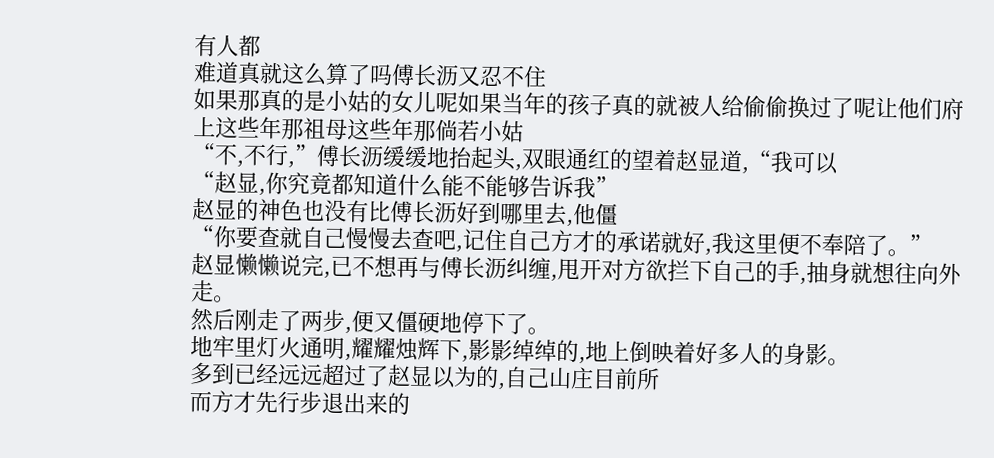有人都
难道真就这么算了吗傅长沥又忍不住
如果那真的是小姑的女儿呢如果当年的孩子真的就被人给偷偷换过了呢让他们府上这些年那祖母这些年那倘若小姑
“不,不行,”傅长沥缓缓地抬起头,双眼通红的望着赵显道,“我可以
“赵显,你究竟都知道什么能不能够告诉我”
赵显的神色也没有比傅长沥好到哪里去,他僵
“你要查就自己慢慢去查吧,记住自己方才的承诺就好,我这里便不奉陪了。”
赵显懒懒说完,已不想再与傅长沥纠缠,甩开对方欲拦下自己的手,抽身就想往向外走。
然后刚走了两步,便又僵硬地停下了。
地牢里灯火通明,耀耀烛辉下,影影绰绰的,地上倒映着好多人的身影。
多到已经远远超过了赵显以为的,自己山庄目前所
而方才先行步退出来的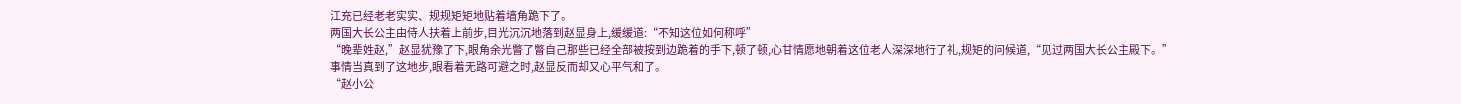江充已经老老实实、规规矩矩地贴着墙角跪下了。
两国大长公主由侍人扶着上前步,目光沉沉地落到赵显身上,缓缓道:“不知这位如何称呼”
“晚辈姓赵,”赵显犹豫了下,眼角余光瞥了瞥自己那些已经全部被按到边跪着的手下,顿了顿,心甘情愿地朝着这位老人深深地行了礼,规矩的问候道,“见过两国大长公主殿下。”
事情当真到了这地步,眼看着无路可避之时,赵显反而却又心平气和了。
“赵小公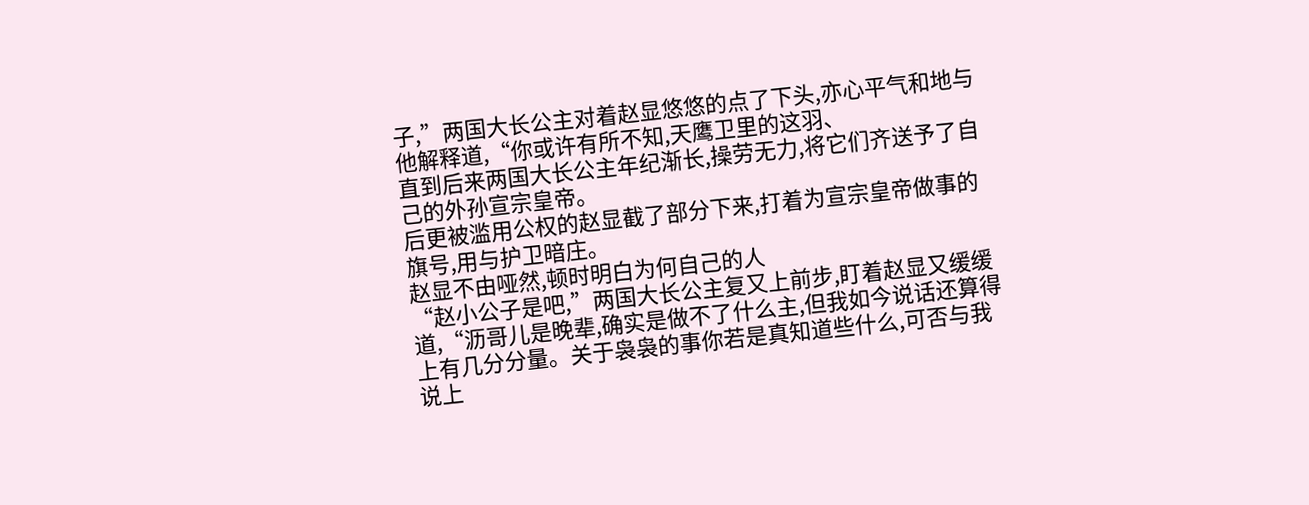子,”两国大长公主对着赵显悠悠的点了下头,亦心平气和地与他解释道,“你或许有所不知,天鹰卫里的这羽、
直到后来两国大长公主年纪渐长,操劳无力,将它们齐送予了自己的外孙宣宗皇帝。
后更被滥用公权的赵显截了部分下来,打着为宣宗皇帝做事的旗号,用与护卫暗庄。
赵显不由哑然,顿时明白为何自己的人
“赵小公子是吧,”两国大长公主复又上前步,盯着赵显又缓缓道,“沥哥儿是晚辈,确实是做不了什么主,但我如今说话还算得上有几分分量。关于袅袅的事你若是真知道些什么,可否与我说上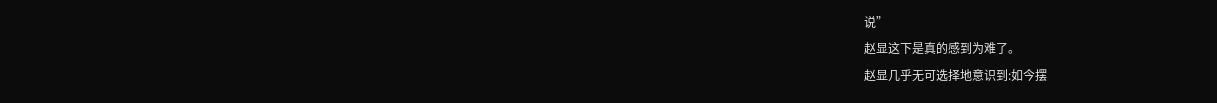说”
赵显这下是真的感到为难了。
赵显几乎无可选择地意识到:如今摆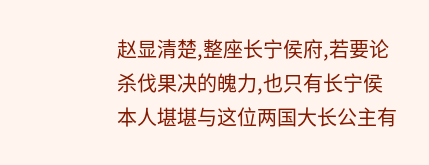赵显清楚,整座长宁侯府,若要论杀伐果决的魄力,也只有长宁侯本人堪堪与这位两国大长公主有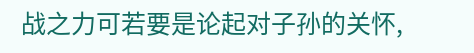战之力可若要是论起对子孙的关怀,